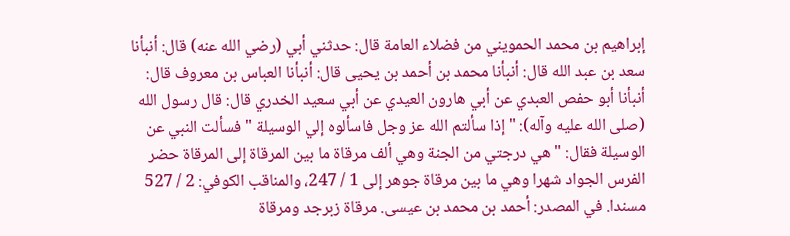إبراهيم بن محمد الحمويني من فضلاء العامة قال: حدثني أبي (رضي الله عنه) قال: أنبأنا سعد بن عبد الله قال: أنبأنا محمد بن أحمد بن يحيى قال: أنبأنا العباس بن معروف قال: أنبأنا أبو حفص العبدي عن أبي هارون العيدي عن أبي سعيد الخدري قال: قال رسول الله (صلى الله عليه وآله): " إذا سألتم الله عز وجل فاسألوه إلي الوسيلة " فسألت النبي عن الوسيلة فقال: " هي درجتي من الجنة وهي ألف مرقاة ما بين المرقاة إلى المرقاة حضر الفرس الجواد شهرا وهي ما بين مرقاة جوهر إلى 1 / 247، والمناقب الكوفي: 2 / 527 مسندا. في المصدر: أحمد بن محمد بن عيسى. مرقاة زبرجد ومرقاة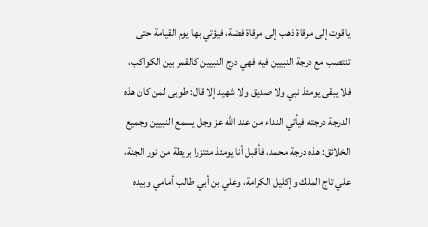ياقوت إلى مرقاة ذهب إلى مرقاة فضة، فيؤتي بها يوم القيامة حتى تنتصب مع درجة النبيين فيه فهي درج النبيين كالقمر بين الكواكب، فلا يبقى يومئذ نبي ولا صديق ولا شهيد إلا قال: طوبى لمن كان هذه الدرجة درجته فيأتي النداء من عند الله عز وجل يسمع النبيين وجميع الخلائق: هذه درجة محمد، فأقبل أنا يومئذ مئتزرا بريطة من نور الجنة، علي تاج الملك وإكليل الكرامة، وعلي بن أبي طالب أمامي وبيده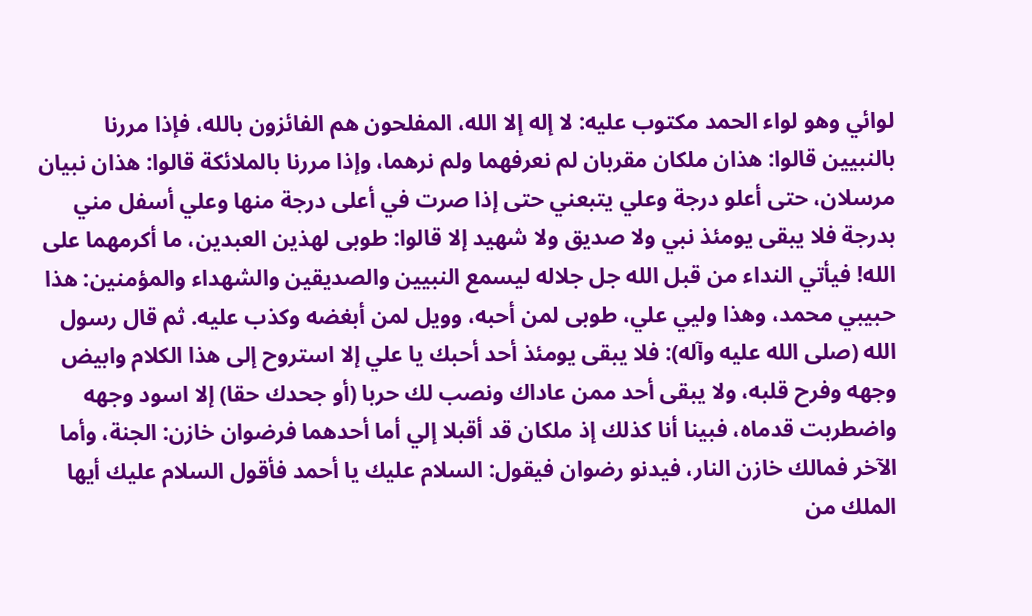لوائي وهو لواء الحمد مكتوب عليه: لا إله إلا الله، المفلحون هم الفائزون بالله، فإذا مررنا بالنبيين قالوا: هذان ملكان مقربان لم نعرفهما ولم نرهما، وإذا مررنا بالملائكة قالوا: هذان نبيان مرسلان، حتى أعلو درجة وعلي يتبعني حتى إذا صرت في أعلى درجة منها وعلي أسفل مني بدرجة فلا يبقى يومئذ نبي ولا صديق ولا شهيد إلا قالوا: طوبى لهذين العبدين، ما أكرمهما على الله! فيأتي النداء من قبل الله جل جلاله ليسمع النبيين والصديقين والشهداء والمؤمنين: هذا حبيبي محمد، وهذا وليي علي، طوبى لمن أحبه، وويل لمن أبغضه وكذب عليه. ثم قال رسول الله (صلى الله عليه وآله): فلا يبقى يومئذ أحد أحبك يا علي إلا استروح إلى هذا الكلام وابيض وجهه وفرح قلبه، ولا يبقى أحد ممن عاداك ونصب لك حربا (أو جحدك حقا) إلا اسود وجهه واضطربت قدماه، فبينا أنا كذلك إذ ملكان قد أقبلا إلي أما أحدهما فرضوان خازن: الجنة، وأما الآخر فمالك خازن النار، فيدنو رضوان فيقول: السلام عليك يا أحمد فأقول السلام عليك أيها الملك من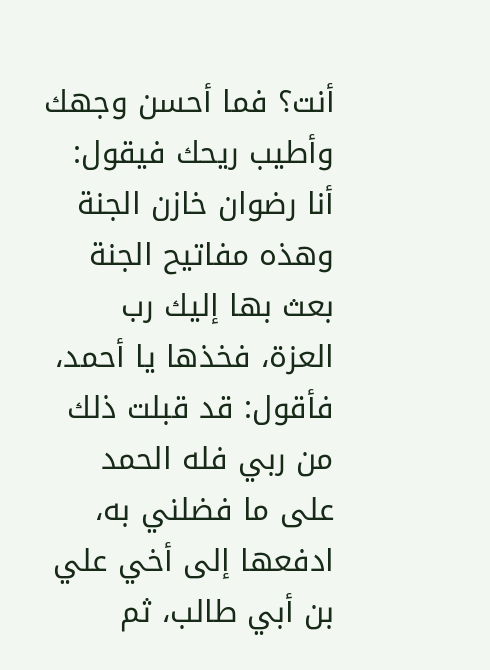أنت؟ فما أحسن وجهك وأطيب ريحك فيقول: أنا رضوان خازن الجنة وهذه مفاتيح الجنة بعث بها إليك رب العزة، فخذها يا أحمد، فأقول: قد قبلت ذلك من ربي فله الحمد على ما فضلني به، ادفعها إلى أخي علي بن أبي طالب، ثم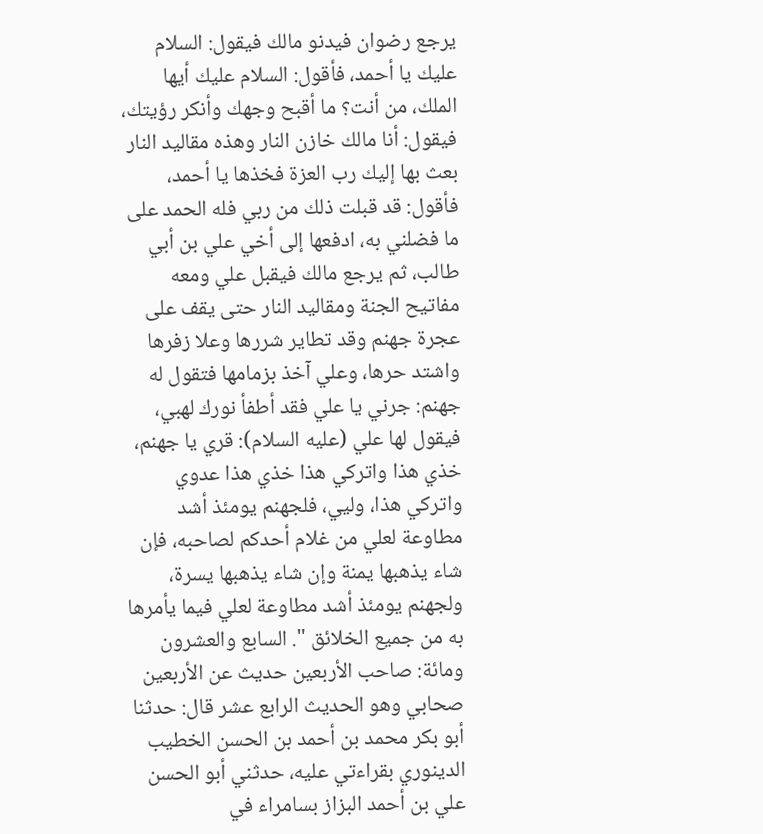يرجع رضوان فيدنو مالك فيقول: السلام عليك يا أحمد، فأقول: السلام عليك أيها الملك، من أنت؟ ما أقبح وجهك وأنكر رؤيتك، فيقول: أنا مالك خازن النار وهذه مقاليد النار بعث بها إليك رب العزة فخذها يا أحمد، فأقول: قد قبلت ذلك من ربي فله الحمد على ما فضلني به، ادفعها إلى أخي علي بن أبي طالب، ثم يرجع مالك فيقبل علي ومعه مفاتيح الجنة ومقاليد النار حتى يقف على عجرة جهنم وقد تطاير شررها وعلا زفرها واشتد حرها، وعلي آخذ بزمامها فتقول له جهنم: جرني يا علي فقد أطفأ نورك لهبي، فيقول لها علي (عليه السلام): قري يا جهنم، خذي هذا واتركي هذا خذي هذا عدوي واتركي هذا، وليي، فلجهنم يومئذ أشد مطاوعة لعلي من غلام أحدكم لصاحبه، فإن شاء يذهبها يمنة وإن شاء يذهبها يسرة، ولجهنم يومئذ أشد مطاوعة لعلي فيما يأمرها به من جميع الخلائق ". السابع والعشرون ومائة: صاحب الأربعين حديث عن الأربعين صحابي وهو الحديث الرابع عشر قال: حدثنا أبو بكر محمد بن أحمد بن الحسن الخطيب الدينوري بقراءتي عليه، حدثني أبو الحسن علي بن أحمد البزاز بسامراء في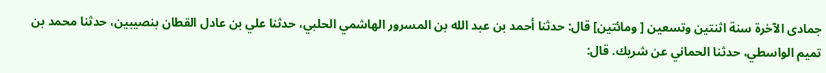جمادى الآخرة سنة اثنتين وتسعين [ ومائتين] قال: حدثنا أحمد بن عبد الله بن المسرور الهاشمي الحلبي، حدثنا علي بن عادل القطان بنصيبين، حدثنا محمد بن تميم الواسطي، حدثنا الحماني عن شريك. قال: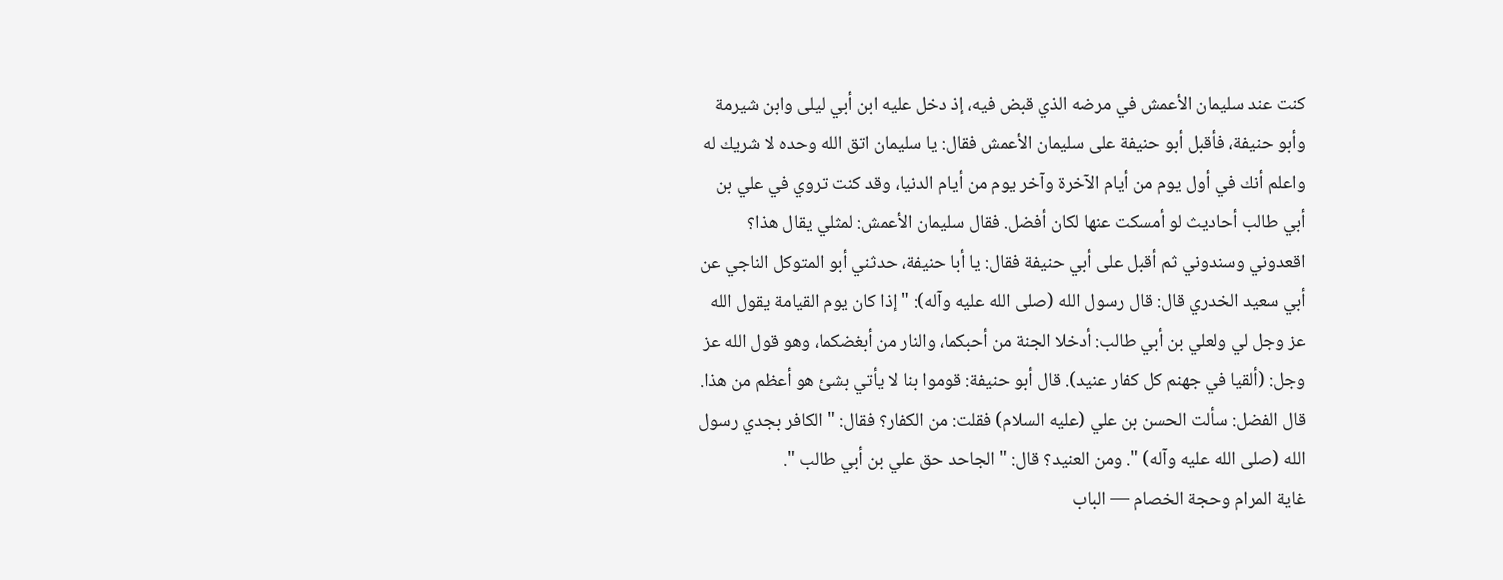كنت عند سليمان الأعمش في مرضه الذي قبض فيه، إذ دخل عليه ابن أبي ليلى وابن شيرمة وأبو حنيفة، فأقبل أبو حنيفة على سليمان الأعمش فقال: يا سليمان اتق الله وحده لا شريك له واعلم أنك في أول يوم من أيام الآخرة وآخر يوم من أيام الدنيا، وقد كنت تروي في علي بن أبي طالب أحاديث لو أمسكت عنها لكان أفضل. فقال سليمان الأعمش: لمثلي يقال هذا؟ اقعدوني وسندوني ثم أقبل على أبي حنيفة فقال: يا أبا حنيفة، حدثني أبو المتوكل الناجي عن أبي سعيد الخدري قال: قال رسول الله (صلى الله عليه وآله): " إذا كان يوم القيامة يقول الله عز وجل لي ولعلي بن أبي طالب: أدخلا الجنة من أحبكما، والنار من أبغضكما، وهو قول الله عز وجل: (ألقيا في جهنم كل كفار عنيد). قال أبو حنيفة: قوموا بنا لا يأتي بشئ هو أعظم من هذا. قال الفضل: سألت الحسن بن علي (عليه السلام) فقلت: من الكفار؟ فقال: " الكافر بجدي رسول الله (صلى الله عليه وآله) ". ومن العنيد؟ قال: " الجاحد حق علي بن أبي طالب ".
غاية المرام وحجة الخصام — الباب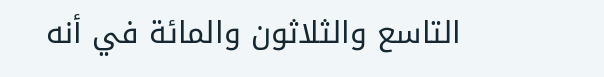التاسع والثلاثون والمائة في أنه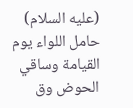(عليه السلام) حامل اللواء يوم القيامة وساقي الحوض وق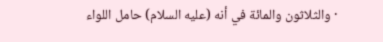· والثلاثون والمائة في أنه (عليه السلام) حامل اللواء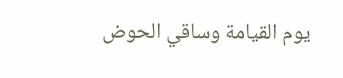يوم القيامة وساقي الحوض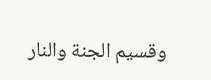وقسيم الجنة والنار